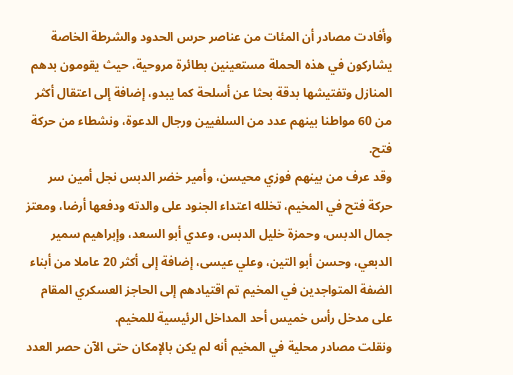وأفادت مصادر أن المئات من عناصر حرس الحدود والشرطة الخاصة يشاركون في هذه الحملة مستعينين بطائرة مروحية، حيث يقومون بدهم المنازل وتفتيشها بدقة بحثا عن أسلحة كما يبدو، إضافة إلى اعتقال أكثر من 60 مواطنا بينهم عدد من السلفيين ورجال الدعوة، ونشطاء من حركة فتح.
وقد عرف من بينهم فوزي محيسن، وأمير خضر الدبس نجل أمين سر حركة فتح في المخيم، تخلله اعتداء الجنود على والدته ودفعها أرضا، ومعتز جمال الدبس، وحمزة خليل الدبس، وعدي أبو السعد، وإبراهيم سمير الدبعي، وحسن أبو التين، وعلي عيسى، إضافة إلى أكثر 20 عاملا من أبناء الضفة المتواجدين في المخيم تم اقتيادهم إلى الحاجز العسكري المقام على مدخل رأس خميس أحد المداخل الرئيسية للمخيم.
ونقلت مصادر محلية في المخيم أنه لم يكن بالإمكان حتى الآن حصر العدد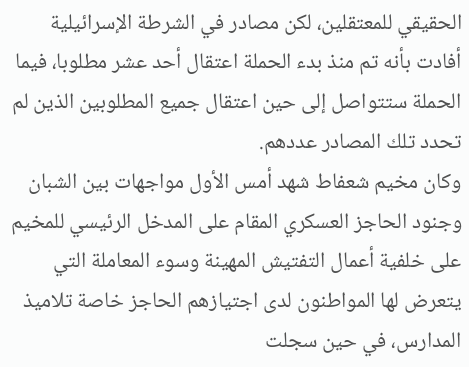الحقيقي للمعتقلين، لكن مصادر في الشرطة الإسرائيلية أفادت بأنه تم منذ بدء الحملة اعتقال أحد عشر مطلوبا، فيما الحملة ستتواصل إلى حين اعتقال جميع المطلوبين الذين لم تحدد تلك المصادر عددهم.
وكان مخيم شعفاط شهد أمس الأول مواجهات بين الشبان وجنود الحاجز العسكري المقام على المدخل الرئيسي للمخيم على خلفية أعمال التفتيش المهينة وسوء المعاملة التي يتعرض لها المواطنون لدى اجتيازهم الحاجز خاصة تلاميذ المدارس، في حين سجلت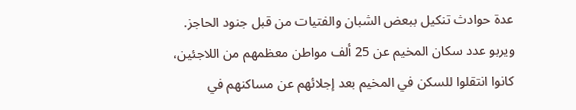عدة حوادث تنكيل ببعض الشبان والفتيات من قبل جنود الحاجز.
ويربو عدد سكان المخيم عن 25 ألف مواطن معظمهم من اللاجئين، كانوا انتقلوا للسكن في المخيم بعد إجلائهم عن مساكنهم في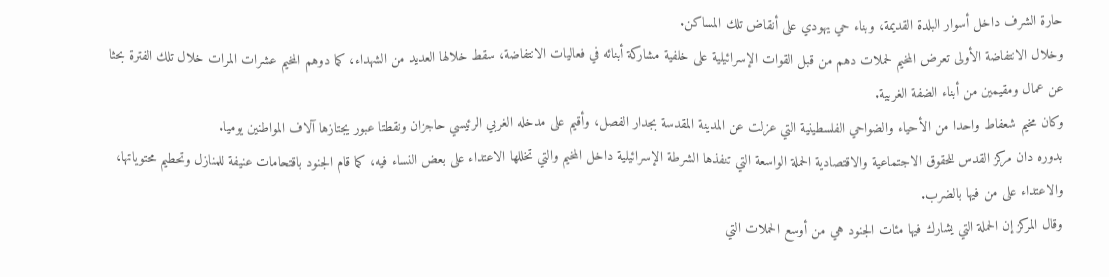حارة الشرف داخل أسوار البلدة القديمة، وبناء حي يهودي على أنقاض تلك المساكن.
وخلال الانتفاضة الأولى تعرض المخيم لحملات دهم من قبل القوات الإسرائيلية على خلفية مشاركة أبنائه في فعاليات الانتفاضة، سقط خلالها العديد من الشهداء، كما دوهم المخيم عشرات المرات خلال تلك الفترة بحثا عن عمال ومقيمين من أبناء الضفة الغربية.
وكان مخيم شعفاط واحدا من الأحياء والضواحي الفلسطينية التي عزلت عن المدينة المقدسة بجدار الفصل، وأقيم على مدخله الغربي الرئيسي حاجزان ونقطتا عبور يجتازها آلاف المواطنين يوميا.
بدوره دان مركز القدس للحقوق الاجتماعية والاقتصادية الحملة الواسعة التي تنفذها الشرطة الإسرائيلية داخل المخيم والتي تخللها الاعتداء على بعض النساء فيه، كما قام الجنود باقتحامات عنيفة للمنازل وتحطيم محتوياتها، والاعتداء على من فيها بالضرب.
وقال المركز إن الحملة التي يشارك فيها مئات الجنود هي من أوسع الحملات التي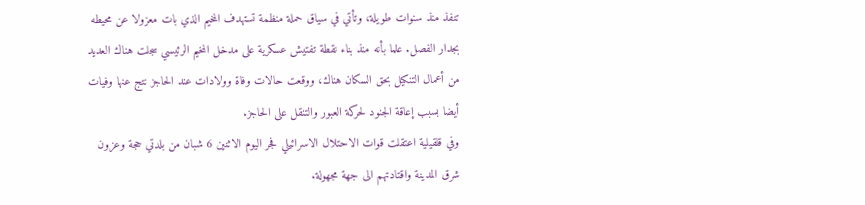تنفذ منذ سنوات طويلة، وتأتي في سياق حملة منظمة تستهدف المخيم الذي بات معزولا عن محيطه بجدار الفصل. علما بأنه منذ بناء نقطة تفتيش عسكرية على مدخل المخيم الرئيسي سجلت هناك العديد من أعمال التنكيل بحق السكان هناك، ووقعت حالات وفاة وولادات عند الحاجز نتج عنها وفيات أيضا بسبب إعاقة الجنود لحركة العبور والتنقل على الحاجز.
وفي قلقيلية اعتقلت قوات الاحتلال الاسرائيلي فجر اليوم الاثنين 6 شبان من بلدتي حجة وعزون شرق المدينة واقتادتهم الى جهة مجهولة.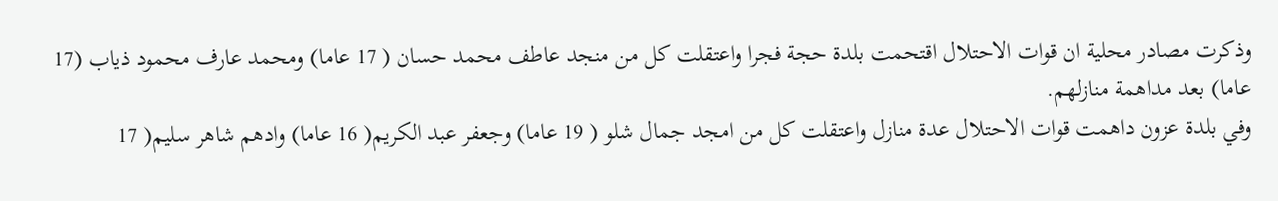وذكرت مصادر محلية ان قوات الاحتلال اقتحمت بلدة حجة فجرا واعتقلت كل من منجد عاطف محمد حسان ( 17 عاما) ومحمد عارف محمود ذياب (17 عاما) بعد مداهمة منازلهم.
وفي بلدة عزون داهمت قوات الاحتلال عدة منازل واعتقلت كل من امجد جمال شلو ( 19 عاما) وجعفر عبد الكريم( 16 عاما) وادهم شاهر سليم( 17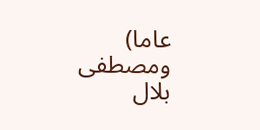عاما) ومصطفى بلال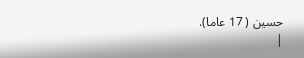حسين ( 17 عاما).
|